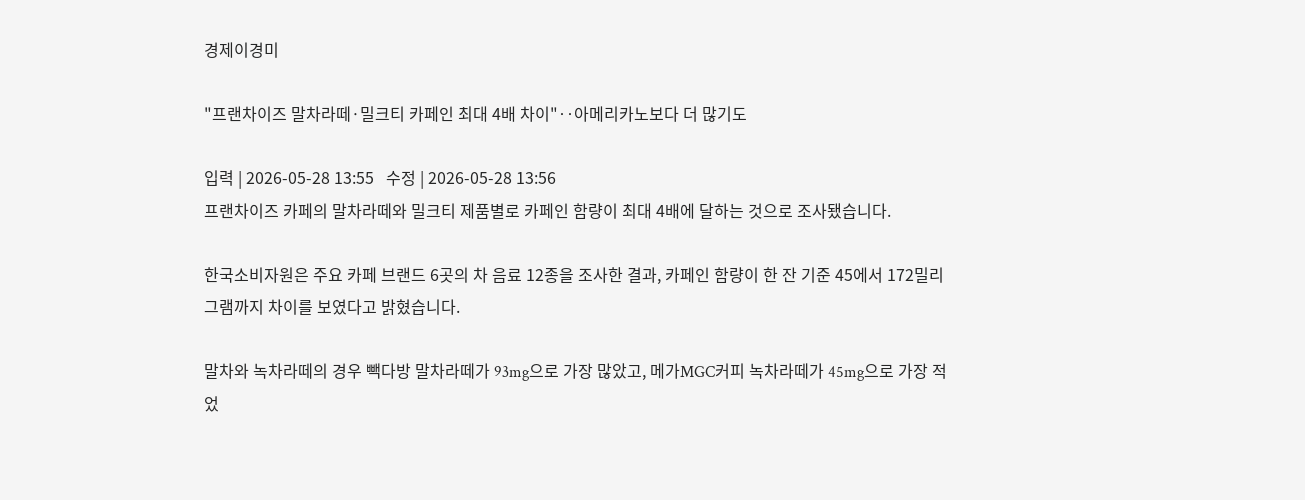경제이경미

"프랜차이즈 말차라떼·밀크티 카페인 최대 4배 차이"‥아메리카노보다 더 많기도

입력 | 2026-05-28 13:55   수정 | 2026-05-28 13:56
프랜차이즈 카페의 말차라떼와 밀크티 제품별로 카페인 함량이 최대 4배에 달하는 것으로 조사됐습니다.

한국소비자원은 주요 카페 브랜드 6곳의 차 음료 12종을 조사한 결과, 카페인 함량이 한 잔 기준 45에서 172밀리그램까지 차이를 보였다고 밝혔습니다.

말차와 녹차라떼의 경우 빽다방 말차라떼가 93mg으로 가장 많았고, 메가MGC커피 녹차라떼가 45mg으로 가장 적었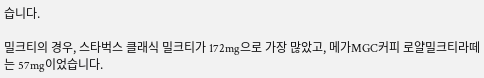습니다.

밀크티의 경우, 스타벅스 클래식 밀크티가 172mg으로 가장 많았고, 메가MGC커피 로얄밀크티라떼는 57mg이었습니다.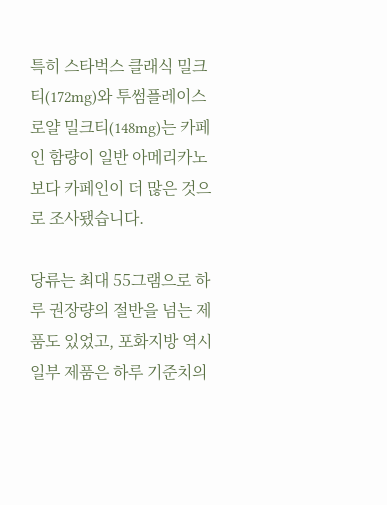특히 스타벅스 클래식 밀크티(172mg)와 투썸플레이스 로얄 밀크티(148mg)는 카페인 함량이 일반 아메리카노보다 카페인이 더 많은 것으로 조사됐습니다.

당류는 최대 55그램으로 하루 권장량의 절반을 넘는 제품도 있었고, 포화지방 역시 일부 제품은 하루 기준치의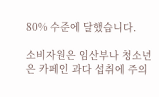80% 수준에 달했습니다.

소비자원은 임산부나 청소년은 카페인 과다 섭취에 주의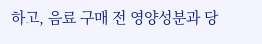하고, 음료 구매 전 영양성분과 당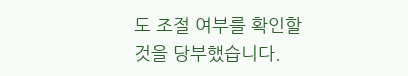도 조절 여부를 확인할 것을 당부했습니다.